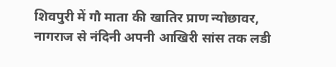शिवपुरी में गौ माता की खातिर प्राण न्योछावर, नागराज से नंदिनी अपनी आखिरी सांस तक लडी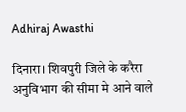Adhiraj Awasthi

दिनारा। शिवपुरी जिले के करैरा अनुविभाग की सीमा मे आने वाले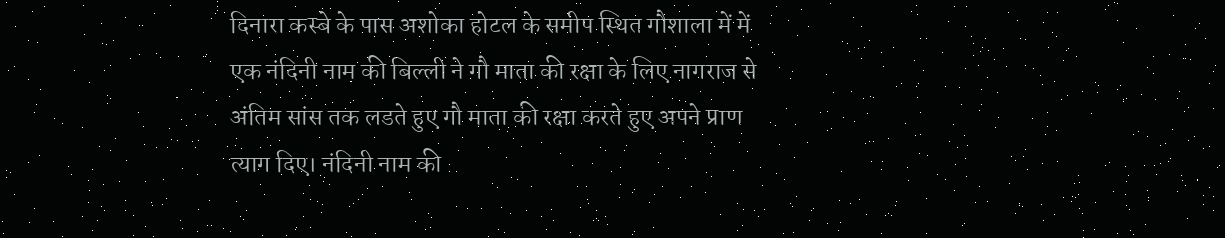दिनारा कस्बे के पास अशोका होटल के समीप स्थित गौशाला में में एक नंदिनी नाम की बिल्ली ने गौ माता की रक्षा के लिए नागराज से अंतिम सांस तक लडते हुए गौ माता की रक्षा करते हुए अपने प्राण त्याग दिए। नंदिनी नाम की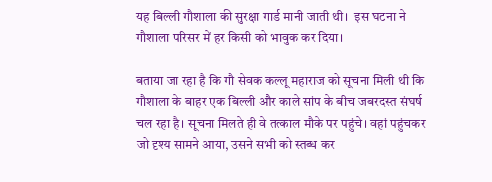यह बिल्ली गौशाला की सुरक्षा गार्ड मानी जाती थी।  इस घटना ने गौशाला परिसर में हर किसी को भावुक कर दिया।

बताया जा रहा है कि गौ सेवक कल्लू महाराज को सूचना मिली थी कि गौशाला के बाहर एक बिल्ली और काले सांप के बीच जबरदस्त संघर्ष चल रहा है। सूचना मिलते ही वे तत्काल मौके पर पहुंचे। वहां पहुंचकर जो दृश्य सामने आया, उसने सभी को स्तब्ध कर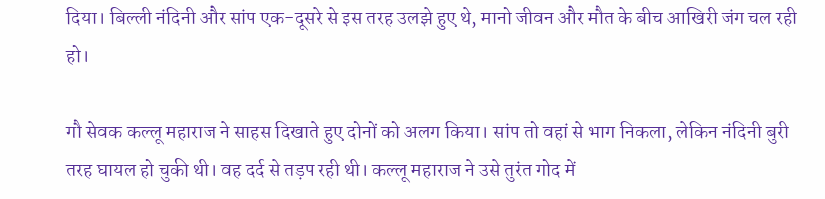दिया। बिल्ली नंदिनी और सांप एक-दूसरे से इस तरह उलझे हुए थे, मानो जीवन और मौत के बीच आखिरी जंग चल रही हो।

गौ सेवक कल्लू महाराज ने साहस दिखाते हुए दोनों को अलग किया। सांप तो वहां से भाग निकला, लेकिन नंदिनी बुरी तरह घायल हो चुकी थी। वह दर्द से तड़प रही थी। कल्लू महाराज ने उसे तुरंत गोद में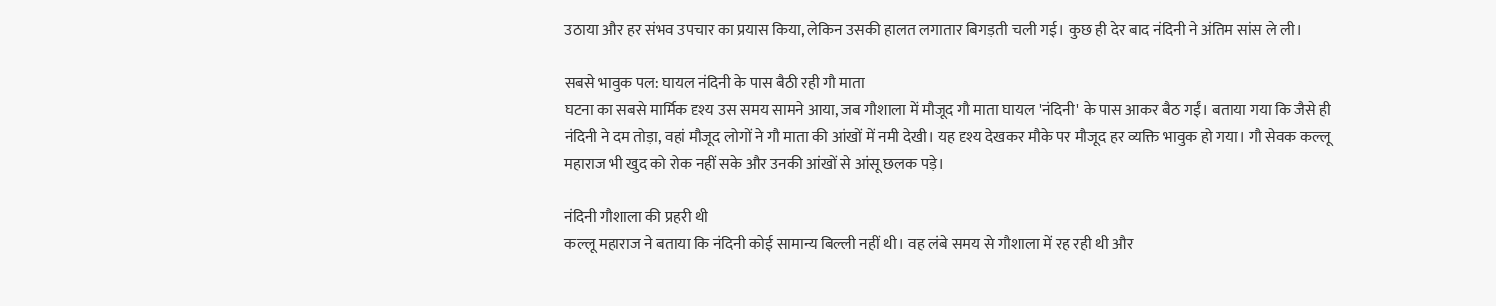उठाया और हर संभव उपचार का प्रयास किया, लेकिन उसकी हालत लगातार बिगड़ती चली गई। कुछ ही देर बाद नंदिनी ने अंतिम सांस ले ली।

सबसे भावुक पल: घायल नंदिनी के पास बैठी रही गौ माता
घटना का सबसे मार्मिक दृश्य उस समय सामने आया, जब गौशाला में मौजूद गौ माता घायल 'नंदिनी' के पास आकर बैठ गईं। बताया गया कि जैसे ही नंदिनी ने दम तोड़ा, वहां मौजूद लोगों ने गौ माता की आंखों में नमी देखी। यह दृश्य देखकर मौके पर मौजूद हर व्यक्ति भावुक हो गया। गौ सेवक कल्लू महाराज भी खुद को रोक नहीं सके और उनकी आंखों से आंसू छलक पड़े।

नंदिनी गौशाला की प्रहरी थी
कल्लू महाराज ने बताया कि नंदिनी कोई सामान्य बिल्ली नहीं थी। वह लंबे समय से गौशाला में रह रही थी और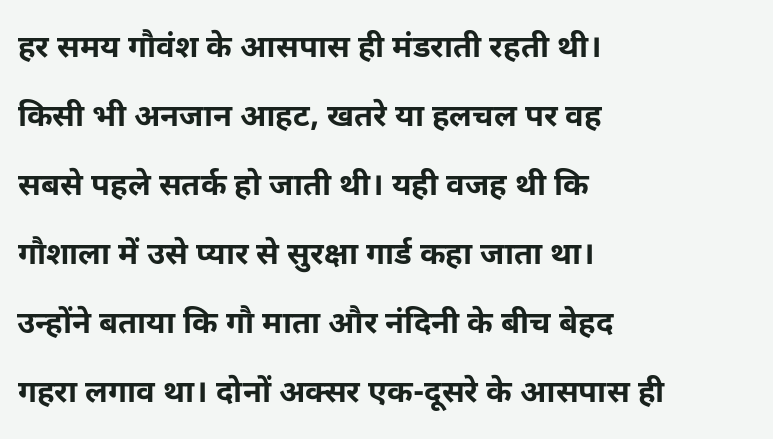हर समय गौवंश के आसपास ही मंडराती रहती थी। किसी भी अनजान आहट, खतरे या हलचल पर वह सबसे पहले सतर्क हो जाती थी। यही वजह थी कि गौशाला में उसे प्यार से सुरक्षा गार्ड कहा जाता था। उन्होंने बताया कि गौ माता और नंदिनी के बीच बेहद गहरा लगाव था। दोनों अक्सर एक-दूसरे के आसपास ही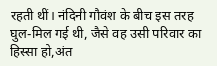रहती थीं। नंदिनी गौवंश के बीच इस तरह घुल-मिल गई थी, जैसे वह उसी परिवार का हिस्सा हो,अंत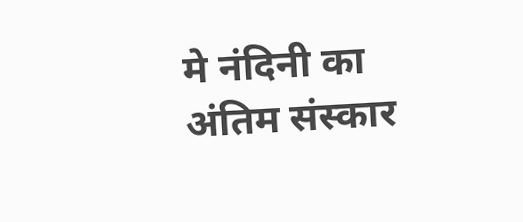मे नंदिनी का अंतिम संस्कार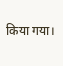किया गया।